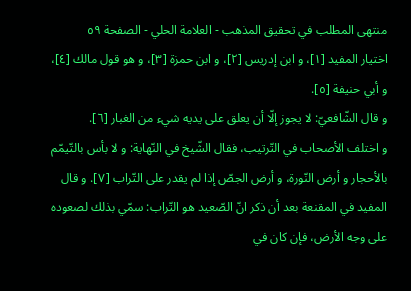منتهى المطلب في تحقيق المذهب - العلامة الحلي - الصفحة ٥٩
اختيار المفيد [١]، و ابن إدريس [٢]، و ابن حمزة [٣]، و هو قول مالك [٤]، و أبي حنيفة [٥].
و قال الشّافعيّ: لا يجوز إلّا أن يعلق على يديه شيء من الغبار [٦].
و اختلف الأصحاب في التّرتيب، فقال الشّيخ في النّهاية: و لا بأس بالتّيمّم بالأحجار و أرض النّورة، و أرض الجصّ إذا لم يقدر على التّراب [٧]. و قال المفيد في المقنعة بعد أن ذكر انّ الصّعيد هو التّراب: سمّي بذلك لصعوده على وجه الأرض، فإن كان في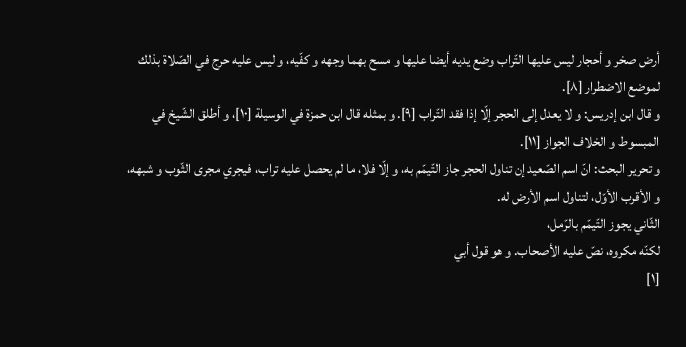أرض صخر و أحجار ليس عليها التّراب وضع يديه أيضا عليها و مسح بهما وجهه و كفّيه، و ليس عليه حرج في الصّلاة بذلك لموضع الاضطرار [٨].
و قال ابن إدريس: و لا يعدل إلى الحجر إلّا إذا فقد التّراب [٩]. و بمثله قال ابن حمزة في الوسيلة [١٠]، و أطلق الشّيخ في المبسوط و الخلاف الجواز [١١].
و تحرير البحث: انّ اسم الصّعيد إن تناول الحجر جاز التّيمّم به، و إلّا فلا، ما لم يحصل عليه تراب، فيجري مجرى الثّوب و شبهه، و الأقرب الأوّل، لتناول اسم الأرض له.
الثّاني يجوز التّيمّم بالرّمل،
لكنّه مكروه، نصّ عليه الأصحاب. و هو قول أبي
[١]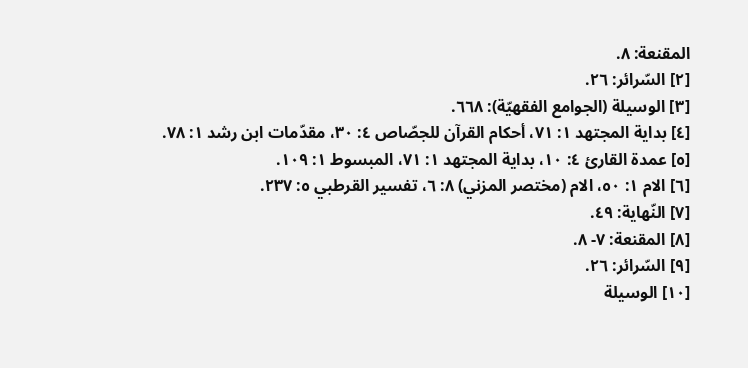المقنعة: ٨.
[٢] السّرائر: ٢٦.
[٣] الوسيلة (الجوامع الفقهيّة): ٦٦٨.
[٤] بداية المجتهد ١: ٧١، أحكام القرآن للجصّاص ٤: ٣٠، مقدّمات ابن رشد ١: ٧٨.
[٥] عمدة القارئ ٤: ١٠، بداية المجتهد ١: ٧١، المبسوط ١: ١٠٩.
[٦] الام ١: ٥٠، الام (مختصر المزني) ٨: ٦، تفسير القرطبي ٥: ٢٣٧.
[٧] النّهاية: ٤٩.
[٨] المقنعة: ٧- ٨.
[٩] السّرائر: ٢٦.
[١٠] الوسيلة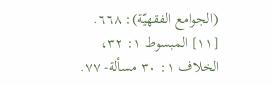(الجوامع الفقهيّة): ٦٦٨.
[١١] المبسوط ١: ٣٢، الخلاف ١: ٣٠ مسألة- ٧٧.